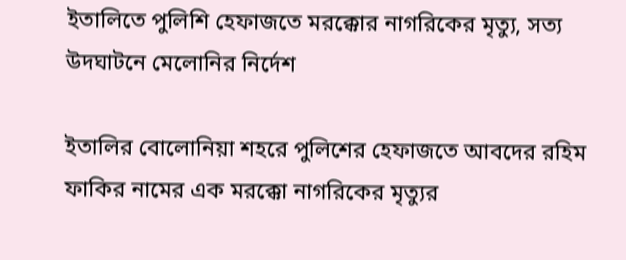ইতালিতে পুলিশি হেফাজতে মরক্কোর নাগরিকের মৃত্যু, সত্য উদঘাটনে মেলোনির নির্দেশ

ইতালির বোলোনিয়া শহরে পুলিশের হেফাজতে আবদের রহিম ফাকির নামের এক মরক্কো নাগরিকের মৃত্যুর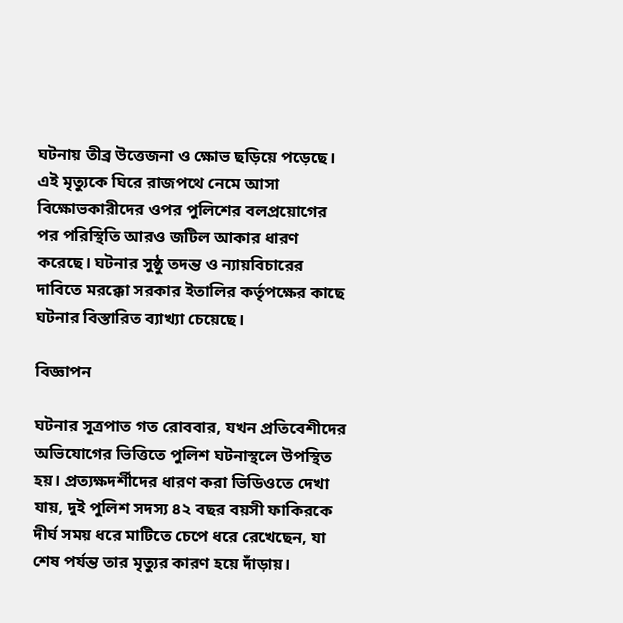ঘটনায় তীব্র উত্তেজনা ও ক্ষোভ ছড়িয়ে পড়েছে। এই মৃত্যুকে ঘিরে রাজপথে নেমে আসা বিক্ষোভকারীদের ওপর পুলিশের বলপ্রয়োগের পর পরিস্থিতি আরও জটিল আকার ধারণ করেছে। ঘটনার সুষ্ঠু তদন্ত ও ন্যায়বিচারের দাবিতে মরক্কো সরকার ইতালির কর্তৃপক্ষের কাছে ঘটনার বিস্তারিত ব্যাখ্যা চেয়েছে।

বিজ্ঞাপন

ঘটনার সূত্রপাত গত রোববার, যখন প্রতিবেশীদের অভিযোগের ভিত্তিতে পুলিশ ঘটনাস্থলে উপস্থিত হয়। প্রত্যক্ষদর্শীদের ধারণ করা ভিডিওতে দেখা যায়, দুই পুলিশ সদস্য ৪২ বছর বয়সী ফাকিরকে দীর্ঘ সময় ধরে মাটিতে চেপে ধরে রেখেছেন, যা শেষ পর্যন্ত তার মৃত্যুর কারণ হয়ে দাঁড়ায়।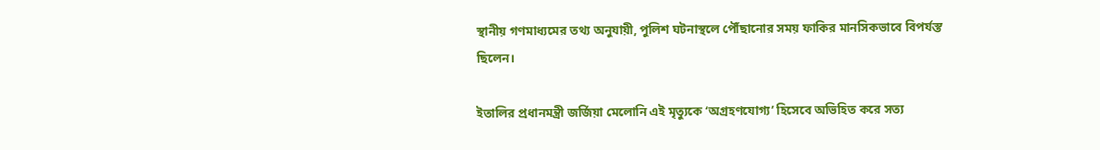স্থানীয় গণমাধ্যমের তথ্য অনুযায়ী, পুলিশ ঘটনাস্থলে পৌঁছানোর সময় ফাকির মানসিকভাবে বিপর্যস্ত ছিলেন।

ইতালির প্রধানমন্ত্রী জর্জিয়া মেলোনি এই মৃত্যুকে ‘অগ্রহণযোগ্য’ হিসেবে অভিহিত করে সত্য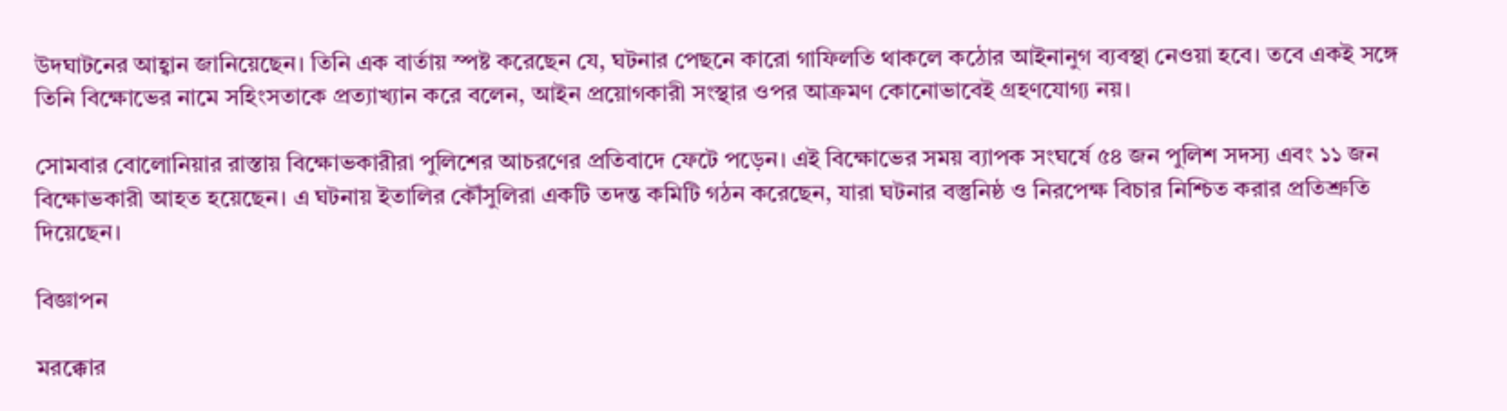উদঘাটনের আহ্বান জানিয়েছেন। তিনি এক বার্তায় স্পষ্ট করেছেন যে, ঘটনার পেছনে কারো গাফিলতি থাকলে কঠোর আইনানুগ ব্যবস্থা নেওয়া হবে। তবে একই সঙ্গে তিনি বিক্ষোভের নামে সহিংসতাকে প্রত্যাখ্যান করে বলেন, আইন প্রয়োগকারী সংস্থার ওপর আক্রমণ কোনোভাবেই গ্রহণযোগ্য নয়।

সোমবার বোলোনিয়ার রাস্তায় বিক্ষোভকারীরা পুলিশের আচরণের প্রতিবাদে ফেটে পড়েন। এই বিক্ষোভের সময় ব্যাপক সংঘর্ষে ৫৪ জন পুলিশ সদস্য এবং ১১ জন বিক্ষোভকারী আহত হয়েছেন। এ ঘটনায় ইতালির কৌঁসুলিরা একটি তদন্ত কমিটি গঠন করেছেন, যারা ঘটনার বস্তুনিষ্ঠ ও নিরপেক্ষ বিচার নিশ্চিত করার প্রতিশ্রুতি দিয়েছেন।

বিজ্ঞাপন

মরক্কোর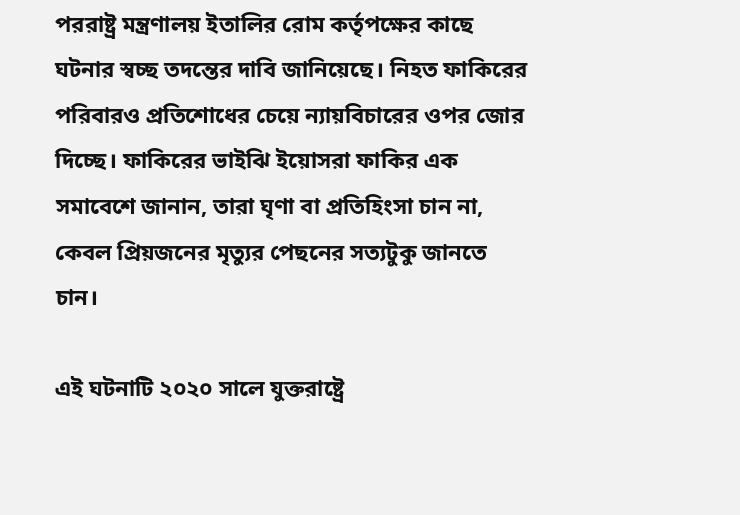পররাষ্ট্র মন্ত্রণালয় ইতালির রোম কর্তৃপক্ষের কাছে ঘটনার স্বচ্ছ তদন্তের দাবি জানিয়েছে। নিহত ফাকিরের পরিবারও প্রতিশোধের চেয়ে ন্যায়বিচারের ওপর জোর দিচ্ছে। ফাকিরের ভাইঝি ইয়োসরা ফাকির এক সমাবেশে জানান, তারা ঘৃণা বা প্রতিহিংসা চান না, কেবল প্রিয়জনের মৃত্যুর পেছনের সত্যটুকু জানতে চান।

এই ঘটনাটি ২০২০ সালে যুক্তরাষ্ট্রে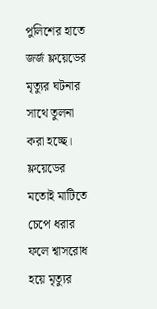পুলিশের হাতে জর্জ ফ্লয়েডের মৃত্যুর ঘটনার সাথে তুলনা করা হচ্ছে। ফ্লয়েডের মতোই মাটিতে চেপে ধরার ফলে শ্বাসরোধ হয়ে মৃত্যুর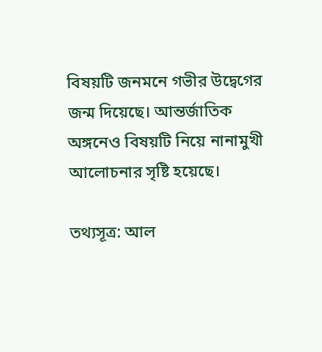বিষয়টি জনমনে গভীর উদ্বেগের জন্ম দিয়েছে। আন্তর্জাতিক অঙ্গনেও বিষয়টি নিয়ে নানামুখী আলোচনার সৃষ্টি হয়েছে।

তথ্যসূত্র: আল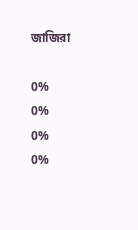জাজিরা

0%
0%
0%
0%